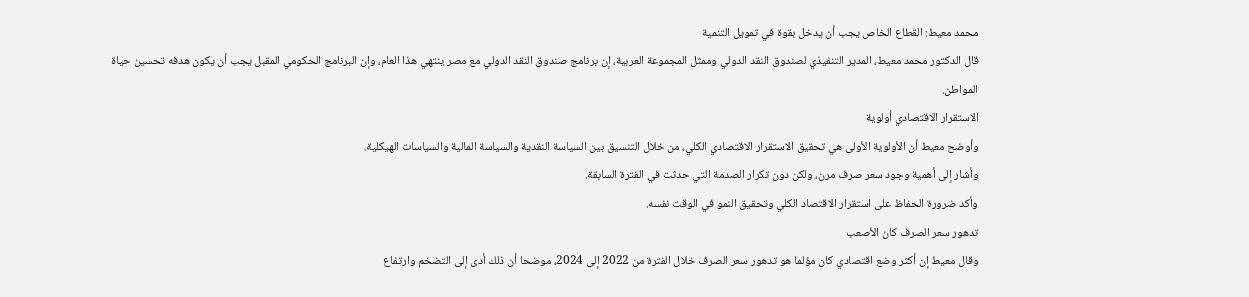محمد معيط: القطاع الخاص يجب أن يدخل بقوة في تمويل التنمية
قال الدكتور محمد معيط، المدير التنفيذي لصندوق النقد الدولي وممثل المجموعة العربية، إن برنامج صندوق النقد الدولي مع مصر ينتهي هذا العام، وإن البرنامج الحكومي المقبل يجب أن يكون هدفه تحسين حياة المواطن.
الاستقرار الاقتصادي أولوية
وأوضح معيط أن الأولوية الأولى هي تحقيق الاستقرار الاقتصادي الكلي، من خلال التنسيق بين السياسة النقدية والسياسة المالية والسياسات الهيكلية.
وأشار إلى أهمية وجود سعر صرف مرن، ولكن دون تكرار الصدمة التي حدثت في الفترة السابقة.
وأكد ضرورة الحفاظ على استقرار الاقتصاد الكلي وتحقيق النمو في الوقت نفسه.
تدهور سعر الصرف كان الأصعب
وقال معيط إن أكثر وضع اقتصادي كان مؤلما هو تدهور سعر الصرف خلال الفترة من 2022 إلى 2024، موضحا أن ذلك أدى إلى التضخم وارتفاع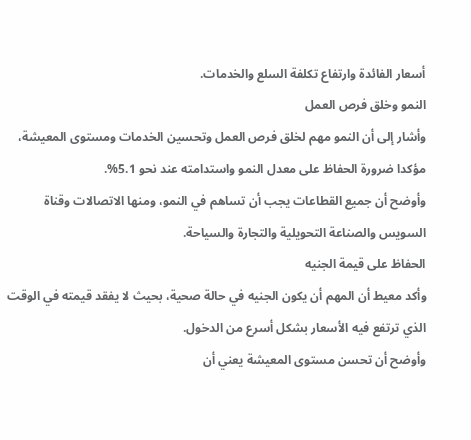أسعار الفائدة وارتفاع تكلفة السلع والخدمات.
النمو وخلق فرص العمل
وأشار إلى أن النمو مهم لخلق فرص العمل وتحسين الخدمات ومستوى المعيشة، مؤكدا ضرورة الحفاظ على معدل النمو واستدامته عند نحو 5.1%.
وأوضح أن جميع القطاعات يجب أن تساهم في النمو، ومنها الاتصالات وقناة السويس والصناعة التحويلية والتجارة والسياحة.
الحفاظ على قيمة الجنيه
وأكد معيط أن المهم أن يكون الجنيه في حالة صحية، بحيث لا يفقد قيمته في الوقت الذي ترتفع فيه الأسعار بشكل أسرع من الدخول.
وأوضح أن تحسن مستوى المعيشة يعني أن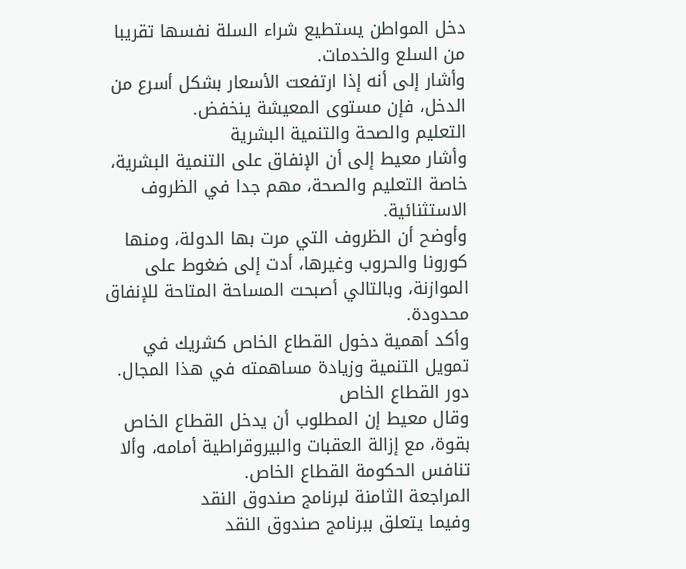دخل المواطن يستطيع شراء السلة نفسها تقريبا من السلع والخدمات.
وأشار إلى أنه إذا ارتفعت الأسعار بشكل أسرع من الدخل، فإن مستوى المعيشة ينخفض.
التعليم والصحة والتنمية البشرية
وأشار معيط إلى أن الإنفاق على التنمية البشرية، خاصة التعليم والصحة، مهم جدا في الظروف الاستثنائية.
وأوضح أن الظروف التي مرت بها الدولة، ومنها كورونا والحروب وغيرها، أدت إلى ضغوط على الموازنة، وبالتالي أصبحت المساحة المتاحة للإنفاق محدودة.
وأكد أهمية دخول القطاع الخاص كشريك في تمويل التنمية وزيادة مساهمته في هذا المجال.
دور القطاع الخاص
وقال معيط إن المطلوب أن يدخل القطاع الخاص بقوة، مع إزالة العقبات والبيروقراطية أمامه، وألا تنافس الحكومة القطاع الخاص.
المراجعة الثامنة لبرنامج صندوق النقد
وفيما يتعلق ببرنامج صندوق النقد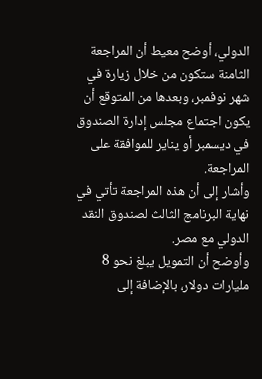الدولي، أوضح معيط أن المراجعة الثامنة ستكون من خلال زيارة في شهر نوفمبر، وبعدها من المتوقع أن يكون اجتماع مجلس إدارة الصندوق في ديسمبر أو يناير للموافقة على المراجعة.
وأشار إلى أن هذه المراجعة تأتي في نهاية البرنامج الثالث لصندوق النقد الدولي مع مصر.
وأوضح أن التمويل يبلغ نحو 8 مليارات دولار، بالإضافة إلى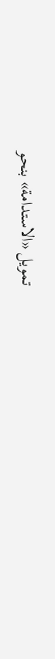تمويل «الاستدامة» بنحو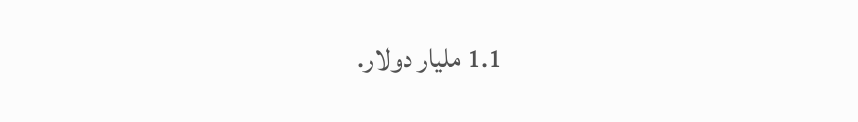1.1 مليار دولار.